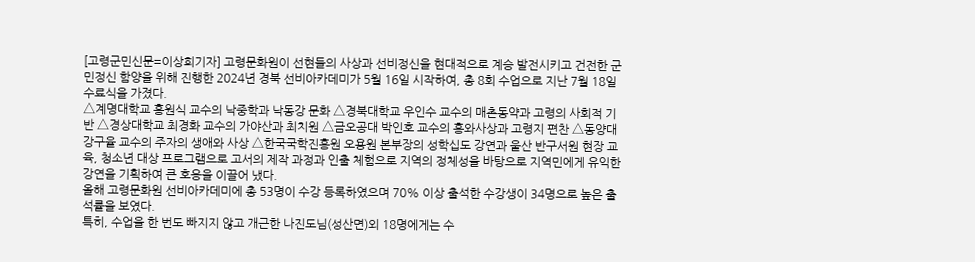[고령군민신문=이상희기자] 고령문화원이 선현들의 사상과 선비정신을 현대적으로 계승 발전시키고 건전한 군민정신 함양을 위해 진행한 2024년 경북 선비아카데미가 5월 16일 시작하여, 총 8회 수업으로 지난 7월 18일 수료식을 가졌다.
△계명대학교 홍원식 교수의 낙중학과 낙동강 문화 △경북대학교 우인수 교수의 매촌동약과 고령의 사회적 기반 △경상대학교 최경화 교수의 가야산과 최치원 △금오공대 박인호 교수의 홍와사상과 고령지 편찬 △동양대 강구율 교수의 주자의 생애와 사상 △한국국학진흥원 오용원 본부장의 성학십도 강연과 울산 반구서원 현장 교육, 청소년 대상 프로그램으로 고서의 제작 과정과 인출 체험으로 지역의 정체성을 바탕으로 지역민에게 유익한 강연을 기획하여 큰 호응을 이끌어 냈다.
올해 고령문화원 선비아카데미에 총 53명이 수강 등록하였으며 70% 이상 출석한 수강생이 34명으로 높은 출석률을 보였다.
특히, 수업을 한 번도 빠지지 않고 개근한 나진도님(성산면)외 18명에게는 수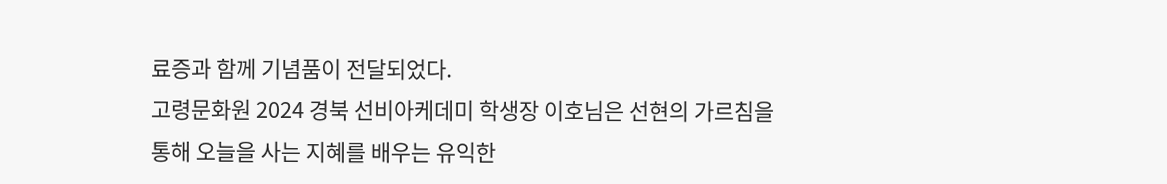료증과 함께 기념품이 전달되었다.
고령문화원 2024 경북 선비아케데미 학생장 이호님은 선현의 가르침을 통해 오늘을 사는 지혜를 배우는 유익한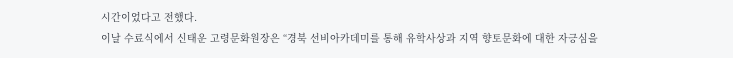시간이었다고 전했다.
이날 수료식에서 신태운 고령문화원장은 “경북 선비아카데미를 통해 유학사상과 지역 향토문화에 대한 자긍심을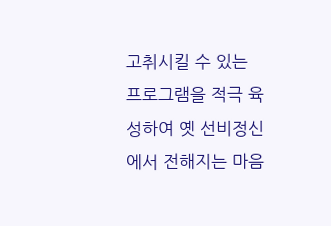고취시킬 수 있는 프로그램을 적극 육성하여 옛 선비정신에서 전해지는 마음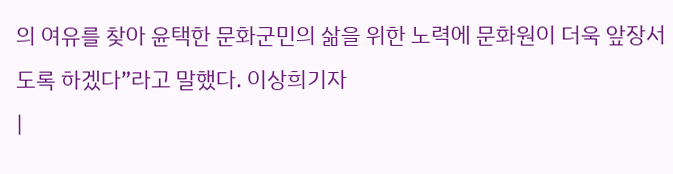의 여유를 찾아 윤택한 문화군민의 삶을 위한 노력에 문화원이 더욱 앞장서도록 하겠다”라고 말했다. 이상희기자
|